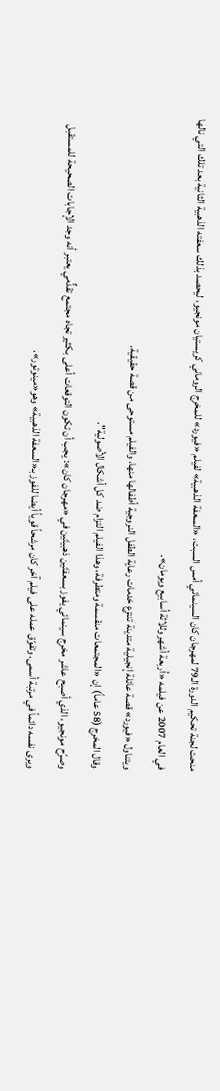منحت لجنة تحكيم الدورة الـ79 لمهرجان كان السينمائي أمس السبت، «السعفة الذهبية» لفيلم «فيورد» للمخرج الروماني كريستيان مونجيو، ليحصد بذلك سعفته الذهبية الثانية بعد تلك التي نالها في العام 2007 عن فيلمه «أربعة أشهر وثلاثة أسابيع ويومان».
ويتناول «فيورد» قصة عائلة إنجيلية متدينة تنتزع خدمات رعاية الطفل النروجية أطفالها منها، والفيلم مستوحى من قصة حقيقية.
وقال المخرج (58 عاماً) إن «المجتمعات منقسمة ومتطرفة، وهذا الفيلم التزام ضد كل أشكال الأصولية".
وصرّح مونجيو، الذي أصبح عاشر مخرج سينمائي يفوز بسعفتَين ذهبيتَين في «مهرجان كان»: يجب أن تكون التوقعات أعلى بكثير تجاه مجتمع تقدٌّمي يعتبر أنه وجد الإجابات الصحيحة للمستقبل ويرى نفسه دائماً في مرتبة أسمى. وتفوّق عمله على فيلم آخر كان مرشحاً قوياً أيضا للفوز بـ«السعفة الذهبية» وهو«مينوتور».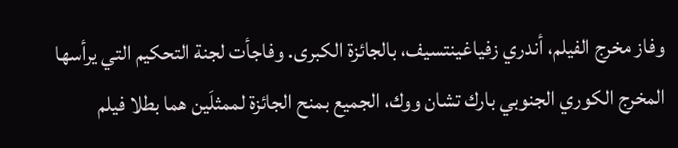وفاز مخرج الفيلم، أندري زفياغينتسيف، بالجائزة الكبرى. وفاجأت لجنة التحكيم التي يرأسها المخرج الكوري الجنوبي بارك تشان ووك، الجميع بمنح الجائزة لممثلَين هما بطلا فيلم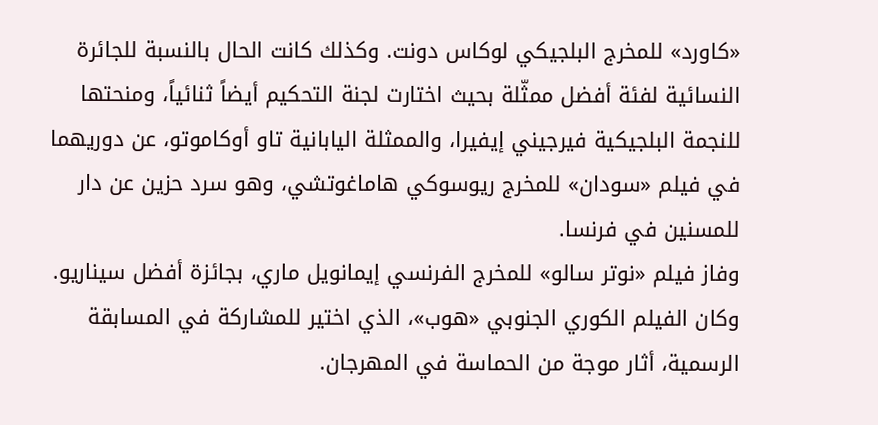«كاورد» للمخرج البلجيكي لوكاس دونت. وكذلك كانت الحال بالنسبة للجائرة النسائية لفئة أفضل ممثّلة بحيث اختارت لجنة التحكيم أيضاً ثنائياً، ومنحتها للنجمة البلجيكية فيرجيني إيفيرا، والممثلة اليابانية تاو أوكاموتو، عن دوريهما في فيلم «سودان» للمخرج ريوسوكي هاماغوتشي، وهو سرد حزين عن دار للمسنين في فرنسا.
وفاز فيلم «نوتر سالو» للمخرج الفرنسي إيمانويل ماري، بجائزة أفضل سيناريو. وكان الفيلم الكوري الجنوبي «هوب»، الذي اختير للمشاركة في المسابقة الرسمية، أثار موجة من الحماسة في المهرجان.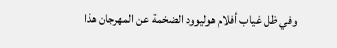وفي ظل غياب أفلام هوليوود الضخمة عن المهرجان هذا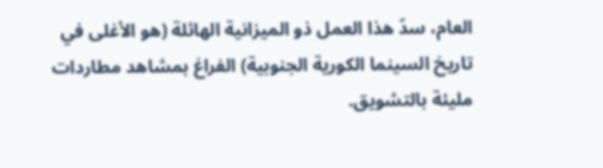العام، سدّ هذا العمل ذو الميزانية الهائلة (هو الأغلى في تاريخ السينما الكورية الجنوبية) الفراغ بمشاهد مطاردات مليئة بالتشويق.